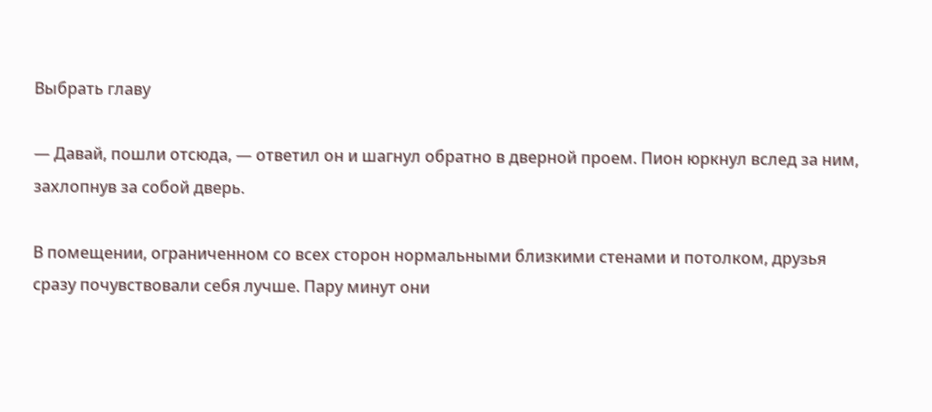Выбрать главу

— Давай, пошли отсюда, — ответил он и шагнул обратно в дверной проем. Пион юркнул вслед за ним, захлопнув за собой дверь.

В помещении, ограниченном со всех сторон нормальными близкими стенами и потолком, друзья сразу почувствовали себя лучше. Пару минут они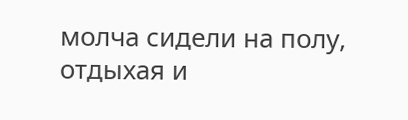молча сидели на полу, отдыхая и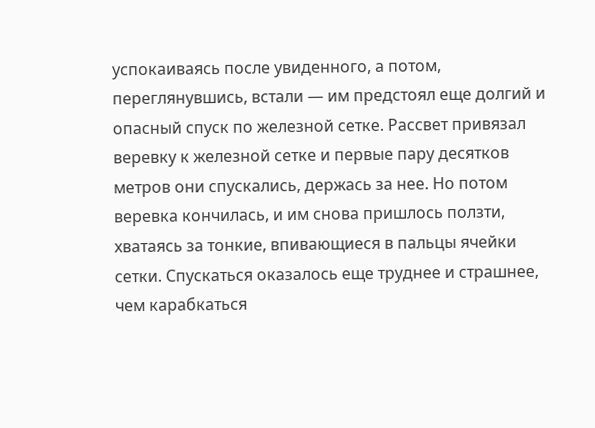успокаиваясь после увиденного, а потом, переглянувшись, встали — им предстоял еще долгий и опасный спуск по железной сетке. Рассвет привязал веревку к железной сетке и первые пару десятков метров они спускались, держась за нее. Но потом веревка кончилась, и им снова пришлось ползти, хватаясь за тонкие, впивающиеся в пальцы ячейки сетки. Спускаться оказалось еще труднее и страшнее, чем карабкаться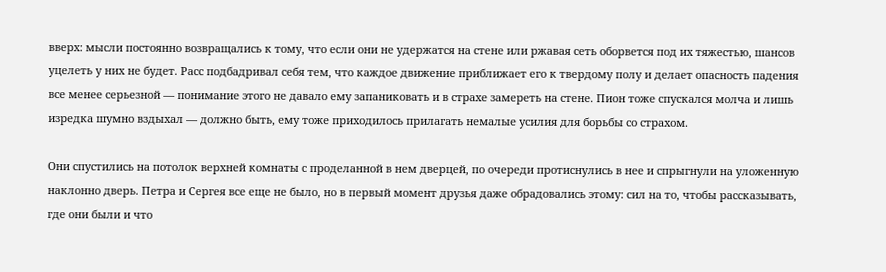вверх: мысли постоянно возвращались к тому, что если они не удержатся на стене или ржавая сеть оборвется под их тяжестью, шансов уцелеть у них не будет. Расс подбадривал себя тем, что каждое движение приближает его к твердому полу и делает опасность падения все менее серьезной — понимание этого не давало ему запаниковать и в страхе замереть на стене. Пион тоже спускался молча и лишь изредка шумно вздыхал — должно быть, ему тоже приходилось прилагать немалые усилия для борьбы со страхом.

Они спустились на потолок верхней комнаты с проделанной в нем дверцей, по очереди протиснулись в нее и спрыгнули на уложенную наклонно дверь. Петра и Сергея все еще не было, но в первый момент друзья даже обрадовались этому: сил на то, чтобы рассказывать, где они были и что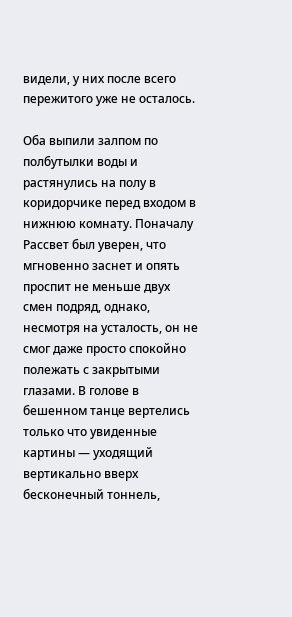видели, у них после всего пережитого уже не осталось.

Оба выпили залпом по полбутылки воды и растянулись на полу в коридорчике перед входом в нижнюю комнату. Поначалу Рассвет был уверен, что мгновенно заснет и опять проспит не меньше двух смен подряд, однако, несмотря на усталость, он не смог даже просто спокойно полежать с закрытыми глазами. В голове в бешенном танце вертелись только что увиденные картины — уходящий вертикально вверх бесконечный тоннель,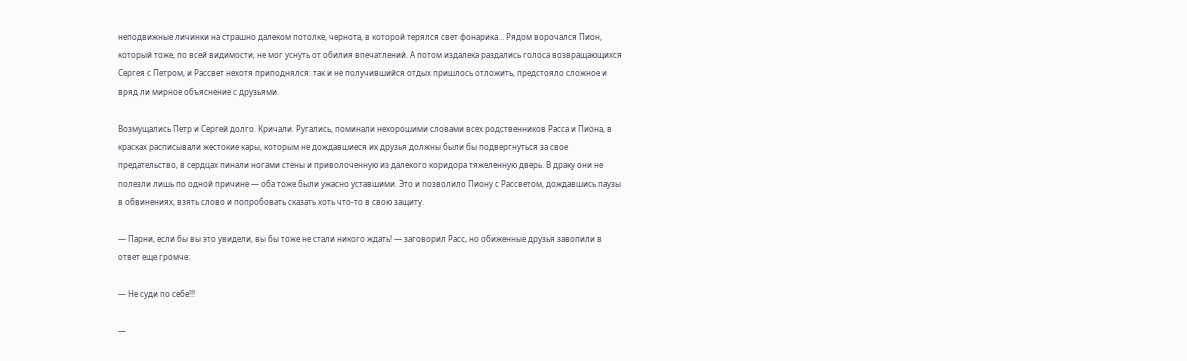неподвижные личинки на страшно далеком потолке, чернота, в которой терялся свет фонарика… Рядом ворочался Пион, который тоже, по всей видимости, не мог уснуть от обилия впечатлений. А потом издалека раздались голоса возвращающихся Сергея с Петром, и Рассвет нехотя приподнялся: так и не получившийся отдых пришлось отложить, предстояло сложное и вряд ли мирное объяснение с друзьями.

Возмущались Петр и Сергей долго. Кричали. Ругались, поминали нехорошими словами всех родственников Расса и Пиона, в красках расписывали жестокие кары, которым не дождавшиеся их друзья должны были бы подвергнуться за свое предательство, в сердцах пинали ногами стены и приволоченную из далекого коридора тяжеленную дверь. В драку они не полезли лишь по одной причине — оба тоже были ужасно уставшими. Это и позволило Пиону с Рассветом, дождавшись паузы в обвинениях, взять слово и попробовать сказать хоть что-то в свою защиту.

— Парни, если бы вы это увидели, вы бы тоже не стали никого ждать! — заговорил Расс, но обиженные друзья завопили в ответ еще громче:

— Не суди по себе!!!

—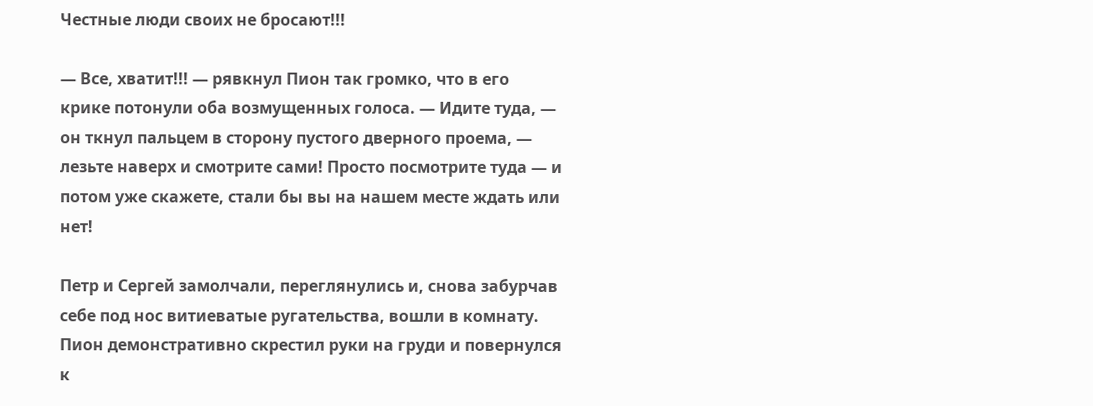Честные люди своих не бросают!!!

— Все, хватит!!! — рявкнул Пион так громко, что в его крике потонули оба возмущенных голоса. — Идите туда, — он ткнул пальцем в сторону пустого дверного проема, — лезьте наверх и смотрите сами! Просто посмотрите туда — и потом уже скажете, стали бы вы на нашем месте ждать или нет!

Петр и Сергей замолчали, переглянулись и, снова забурчав себе под нос витиеватые ругательства, вошли в комнату. Пион демонстративно скрестил руки на груди и повернулся к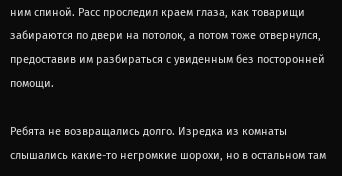ним спиной. Расс проследил краем глаза, как товарищи забираются по двери на потолок, а потом тоже отвернулся, предоставив им разбираться с увиденным без посторонней помощи.

Ребята не возвращались долго. Изредка из комнаты слышались какие-то негромкие шорохи, но в остальном там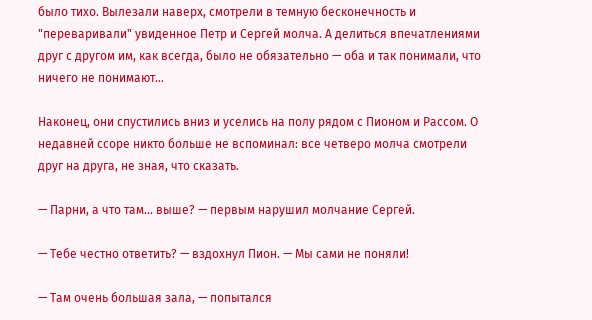было тихо. Вылезали наверх, смотрели в темную бесконечность и "переваривали" увиденное Петр и Сергей молча. А делиться впечатлениями друг с другом им, как всегда, было не обязательно — оба и так понимали, что ничего не понимают…

Наконец, они спустились вниз и уселись на полу рядом с Пионом и Рассом. О недавней ссоре никто больше не вспоминал: все четверо молча смотрели друг на друга, не зная, что сказать.

— Парни, а что там… выше? — первым нарушил молчание Сергей.

— Тебе честно ответить? — вздохнул Пион. — Мы сами не поняли!

— Там очень большая зала, — попытался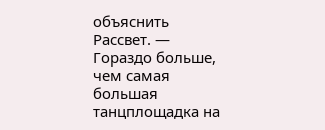объяснить Рассвет. — Гораздо больше, чем самая большая танцплощадка на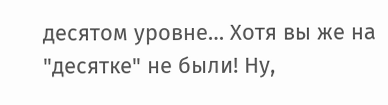десятом уровне… Хотя вы же на "десятке" не были! Ну,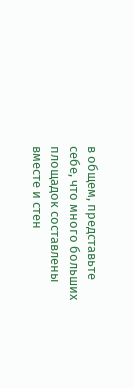в общем, представьте себе, что много больших площадок составлены вместе и стен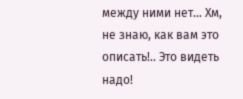между ними нет… Хм, не знаю, как вам это описать!.. Это видеть надо!